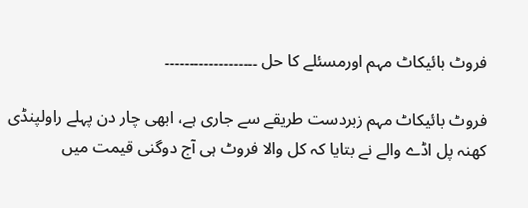فروٹ بائیکاٹ مہم اورمسئلے کا حل ۔۔۔۔۔۔۔۔۔۔۔۔۔۔۔۔۔۔۔

فروٹ بائیکاٹ مہم زبردست طریقے سے جاری ہے، ابھی چار دن پہلے راولپنڈی کھنہ پل اڈے والے نے بتایا کہ کل والا فروٹ ہی آج دوگنی قیمت میں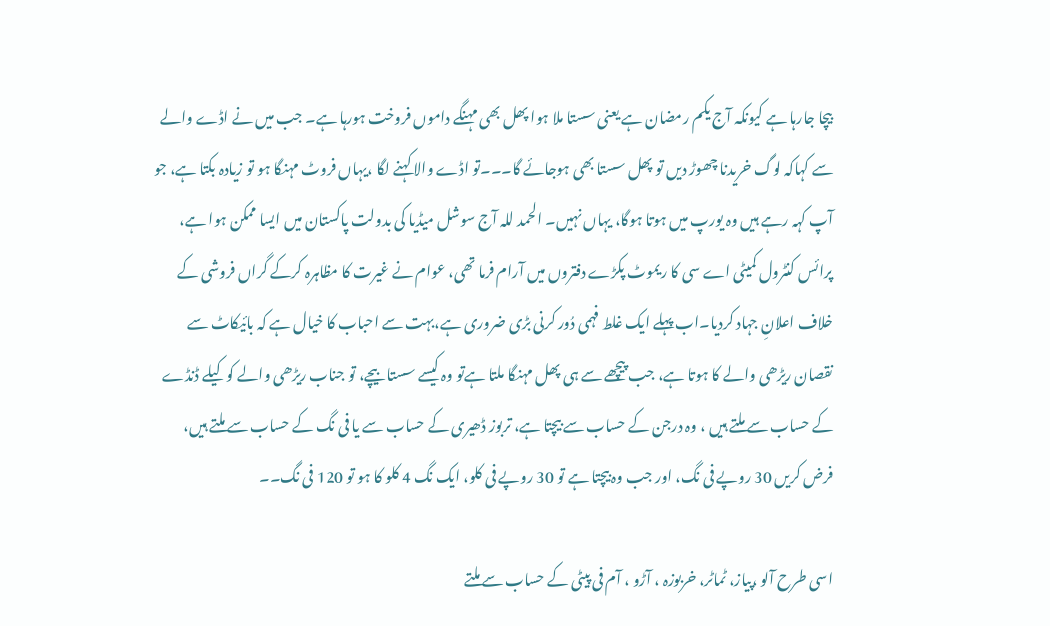بیچا جارہا ہے کیونکہ آج یکم رمضان ہے یعنی سستا ملا ہوا پھل بھی مہنگے داموں فروخت ہورہا ہے۔ جب میں نے اڈے والے سے کہاکہ لوگ خریدنا چھوڑ دیں تو پھل سستا بھی ہوجائے گا۔۔۔تو اڈے والا کہنے لگا ،یہاں فروٹ مہنگا ہو تو زیادہ بکتا ہے، جو آپ کہہ رہے ہیں وہ یورپ میں ہوتا ہوگا، یہاں نہیں۔ الحمد للہ آج سوشل میڈیا کی بدولت پاکستان میں ایسا ممکن ہوا ہے، پرائس کنٹرول کمیٹی اے سی کا ریموٹ پکڑے دفتروں میں آرام فرما تھی، عوام نے غیرت کا مظاہرہ کرکے گراں فروشی کے خلاف اعلانِ جہاد کردیا۔اب پہلے ایک غلط فہمی دُور کرنی بڑی ضروری ہے،بہت سے احباب کا خیال ہے کہ بائیکاٹ سے نقصان ریڑھی والے کا ہوتا ہے، جب پیچھے سے ہی پھل مہنگا ملتا ہےتو وہ کیسے سستا بیچے، تو جناب ریڑھی والے کو کیلے ڈنڈے کے حساب سے ملتے ہیں ، وہ درجن کے حساب سے بیچتا ہے، تربوز ڈھیری کے حساب سے یا فی نگ کے حساب سے ملتے ہیں، فرض کریں 30 روپے فی نگ، اور جب وہ بیچتا ہے تو 30 روپے فی کلو، ایک نگ 4 کلو کا ہو تو 120 فی نگ۔۔

اسی طرح آلو ،پیاز، ٹماٹر، خربوزہ ، آڑو ، آم فی پیٹی کے حساب سے ملتے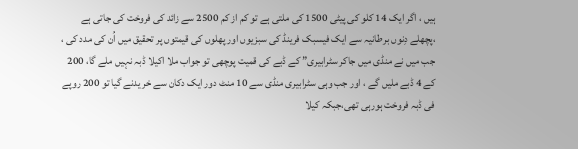ہیں ، اگر ایک 14 کلو کی پیٹی 1500 کی ملتی ہے تو کم از کم 2500 سے زائد کی فروخت کی جاتی ہے ،پچھلے دِنوں برطانیہ سے ایک فیسبک فرینڈ کی سبزیوں اور پھلوں کی قیمتوں پر تحقیق میں اُن کی مدد کی ، جب میں نے منڈی میں جاکر سٹرابیری” کے ڈبے کی قمیت پوچھی تو جواب ملا اکیلا ڈبہ نہیں ملے گا، 200 کے 4 ڈبے ملیں گے ، اور جب وہی سٹرابیری منڈی سے 10 منٹ دور ایک دکان سے خر یدنے گیا تو 200 روپے فی ڈبہ فروخت ہورہی تھی،جبکہ کیلا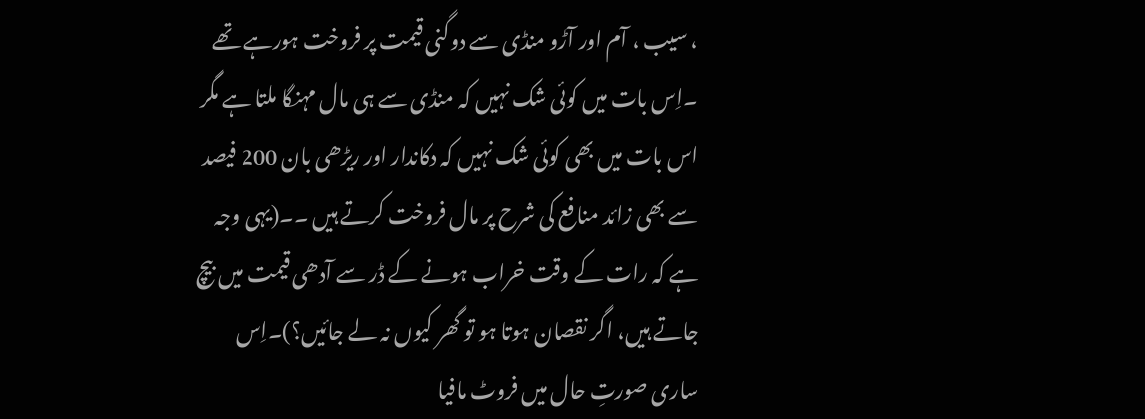، سیب ، آم اور آڑو منڈی سے دوگنی قیمت پر فروخت ہورہے تھے ۔اِس بات میں کوئی شک نہیں کہ منڈی سے ہی مال مہنگا ملتا ہے مگر اس بات میں بھی کوئی شک نہیں کہ دکاندار اور ریڑھی بان 200 فیصد سے بھی زائد منافع کی شرح پر مال فروخت کرتے ہیں ۔۔(یہی وجہ ہے کہ رات کے وقت خراب ہونے کے ڈر سے آدھی قیمت میں بیچ جاتے ہیں، اگر نقصان ہوتا ہو تو گھر کیوں نہ لے جائیں؟)۔اِس ساری صورتِ حال میں فروٹ مافیا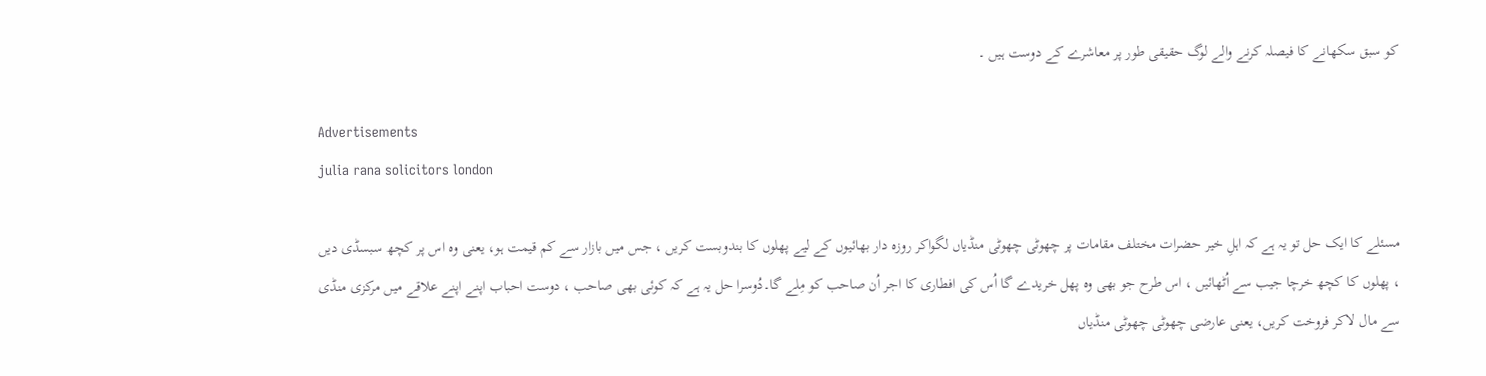کو سبق سکھانے کا فیصلہ کرنے والے لوگ حقیقی طور پر معاشرے کے دوست ہیں ۔

Advertisements
julia rana solicitors london

مسئلے کا ایک حل تو یہ ہے کہ اہلِ خیر حضرات مختلف مقامات پر چھوٹی چھوٹی منڈیاں لگواکر روزہ دار بھائیوں کے لیے پھلوں کا بندوبست کریں ، جس میں بازار سے کم قیمت ہو، یعنی وہ اس پر کچھ سبسڈی دیں ، پھلوں کا کچھ خرچا جیب سے اُٹھائیں ، اس طرح جو بھی وہ پھل خریدے گا اُس کی افطاری کا اجر اُن صاحب کو مِلے گا۔دُوسرا حل یہ ہے کہ کوئی بھی صاحب ، دوست احباب اپنے اپنے علاقے میں مرکزی منڈی سے مال لاکر فروخت کریں، یعنی عارضی چھوٹی چھوٹی منڈیاں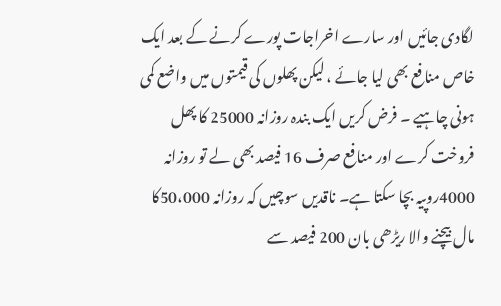لگادی جائیں اور سارے اخراجات پورے کرنے کے بعد ایک خاص منافع بھی لیا جائے ، لیکن پھلوں کی قیمتوں میں واضع کمی ہونی چاہیے ۔ فرض کریں ایک بندہ روزانہ 25000 کا پھل فروخت کرے اور منافع صرف 16 فیصد بھی لے تو روزانہ 4000روپیہ بچا سکتا ہے۔ ناقدیں سوچیں کہ روزانہ 50،000کا مال بیچنے والا ریڑھی بان 200 فیصد سے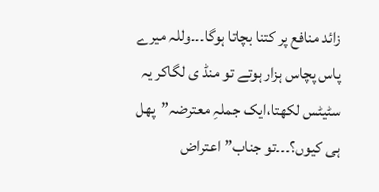زائد منافع پر کتنا بچاتا ہوگا۔۔۔وللہ میرے پاس پچاس ہزار ہوتے تو منڈ ی لگاکر یہ سٹیٹس لکھتا،ایک جملہِ معترضہ”پھل ہی کیوں؟۔۔۔تو جناب”اعتراض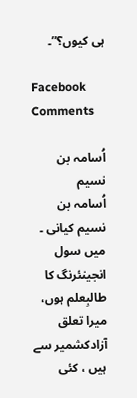ہی کیوں؟”۔

Facebook Comments

اُسامہ بن نسیم
اُسامہ بن نسیم کیانی ۔ میں سول انجینئرنگ کا طالبِعلم ہوں، میرا تعلق آزادکشمیر سے ہیں ، کئی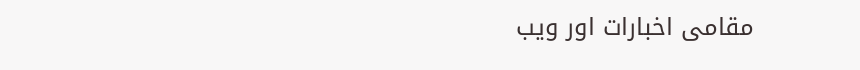مقامی اخبارات اور ویب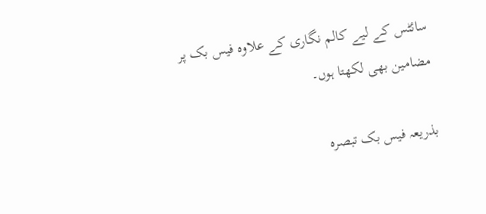سائٹس کے لیے کالم نگاری کے علاوہ فیس بک پر مضامین بھی لکھتا ہوں۔

بذریعہ فیس بک تبصرہ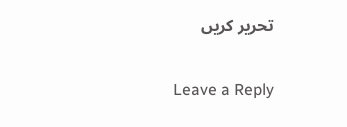تحریر کریں

Leave a Reply